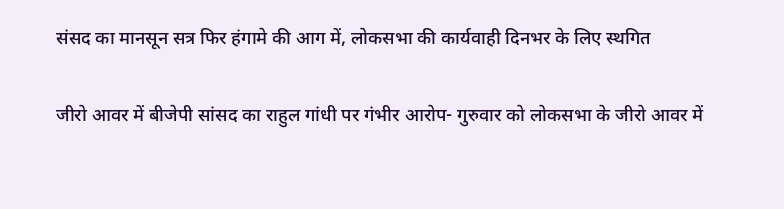संसद का मानसून सत्र फिर हंगामे की आग में, लोकसभा की कार्यवाही दिनभर के लिए स्थगित

जीरो आवर में बीजेपी सांसद का राहुल गांधी पर गंभीर आरोप- गुरुवार को लोकसभा के जीरो आवर में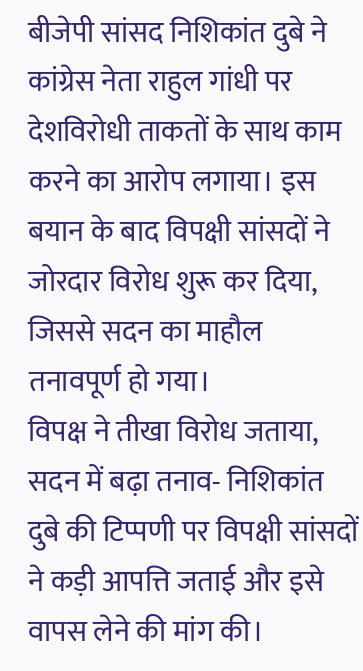बीजेपी सांसद निशिकांत दुबे ने कांग्रेस नेता राहुल गांधी पर देशविरोधी ताकतों के साथ काम करने का आरोप लगाया। इस बयान के बाद विपक्षी सांसदों ने जोरदार विरोध शुरू कर दिया, जिससे सदन का माहौल तनावपूर्ण हो गया।
विपक्ष ने तीखा विरोध जताया, सदन में बढ़ा तनाव- निशिकांत दुबे की टिप्पणी पर विपक्षी सांसदों ने कड़ी आपत्ति जताई और इसे वापस लेने की मांग की।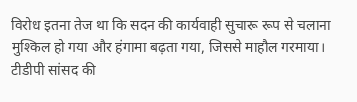विरोध इतना तेज था कि सदन की कार्यवाही सुचारू रूप से चलाना मुश्किल हो गया और हंगामा बढ़ता गया, जिससे माहौल गरमाया।
टीडीपी सांसद की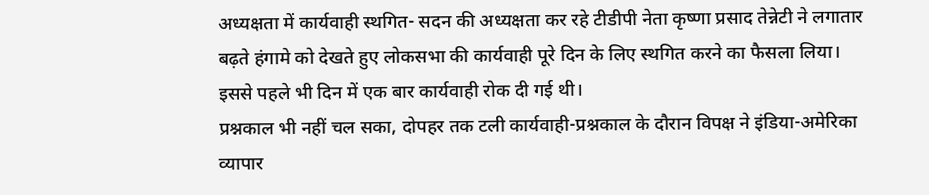अध्यक्षता में कार्यवाही स्थगित- सदन की अध्यक्षता कर रहे टीडीपी नेता कृष्णा प्रसाद तेन्नेटी ने लगातार बढ़ते हंगामे को देखते हुए लोकसभा की कार्यवाही पूरे दिन के लिए स्थगित करने का फैसला लिया। इससे पहले भी दिन में एक बार कार्यवाही रोक दी गई थी।
प्रश्नकाल भी नहीं चल सका, दोपहर तक टली कार्यवाही-प्रश्नकाल के दौरान विपक्ष ने इंडिया-अमेरिका व्यापार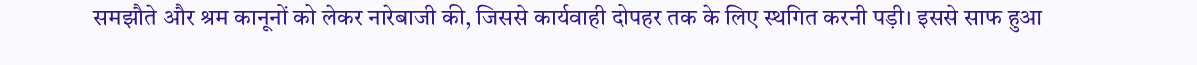समझौते और श्रम कानूनों को लेकर नारेबाजी की, जिससे कार्यवाही दोपहर तक के लिए स्थगित करनी पड़ी। इससे साफ हुआ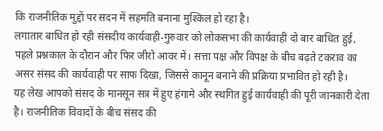कि राजनीतिक मुद्दों पर सदन में सहमति बनाना मुश्किल हो रहा है।
लगातार बाधित हो रही संसदीय कार्यवाही-गुरुवार को लोकसभा की कार्यवाही दो बार बाधित हुई, पहले प्रश्नकाल के दौरान और फिर जीरो आवर में। सत्ता पक्ष और विपक्ष के बीच बढ़ते टकराव का असर संसद की कार्यवाही पर साफ दिखा, जिससे कानून बनाने की प्रक्रिया प्रभावित हो रही है।
यह लेख आपको संसद के मानसून सत्र में हुए हंगामे और स्थगित हुई कार्यवाही की पूरी जानकारी देता है। राजनीतिक विवादों के बीच संसद की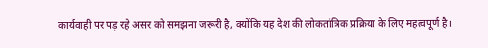कार्यवाही पर पड़ रहे असर को समझना जरूरी है, क्योंकि यह देश की लोकतांत्रिक प्रक्रिया के लिए महत्वपूर्ण है।